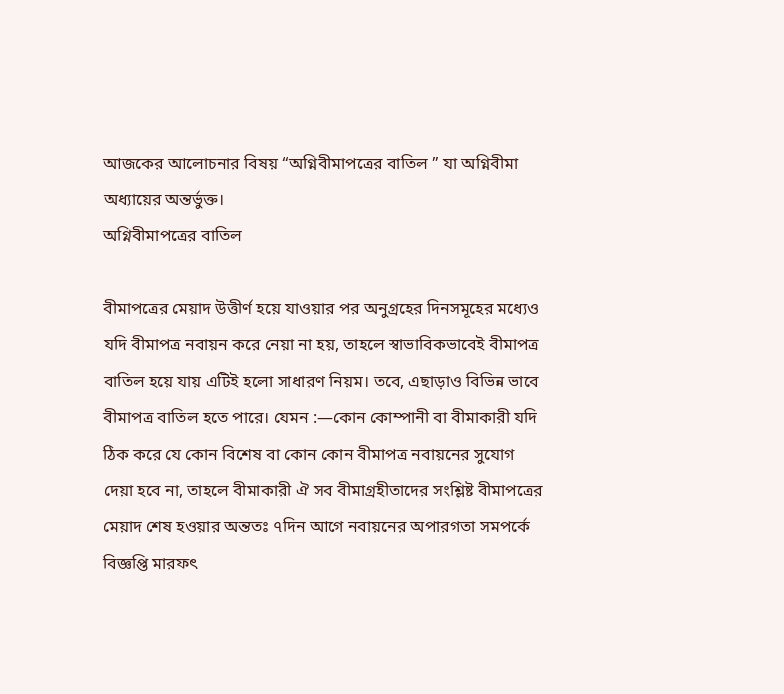আজকের আলোচনার বিষয় “অগ্নিবীমাপত্রের বাতিল ” যা অগ্নিবীমা অধ্যায়ের অন্তর্ভুক্ত।
অগ্নিবীমাপত্রের বাতিল

বীমাপত্রের মেয়াদ উত্তীর্ণ হয়ে যাওয়ার পর অনুগ্রহের দিনসমূহের মধ্যেও যদি বীমাপত্র নবায়ন করে নেয়া না হয়, তাহলে স্বাভাবিকভাবেই বীমাপত্র বাতিল হয়ে যায় এটিই হলো সাধারণ নিয়ম। তবে, এছাড়াও বিভিন্ন ভাবে বীমাপত্র বাতিল হতে পারে। যেমন :—কোন কোম্পানী বা বীমাকারী যদি ঠিক করে যে কোন বিশেষ বা কোন কোন বীমাপত্র নবায়নের সুযোগ দেয়া হবে না, তাহলে বীমাকারী ঐ সব বীমাগ্রহীতাদের সংশ্লিষ্ট বীমাপত্রের মেয়াদ শেষ হওয়ার অন্ততঃ ৭দিন আগে নবায়নের অপারগতা সমপর্কে বিজ্ঞপ্তি মারফৎ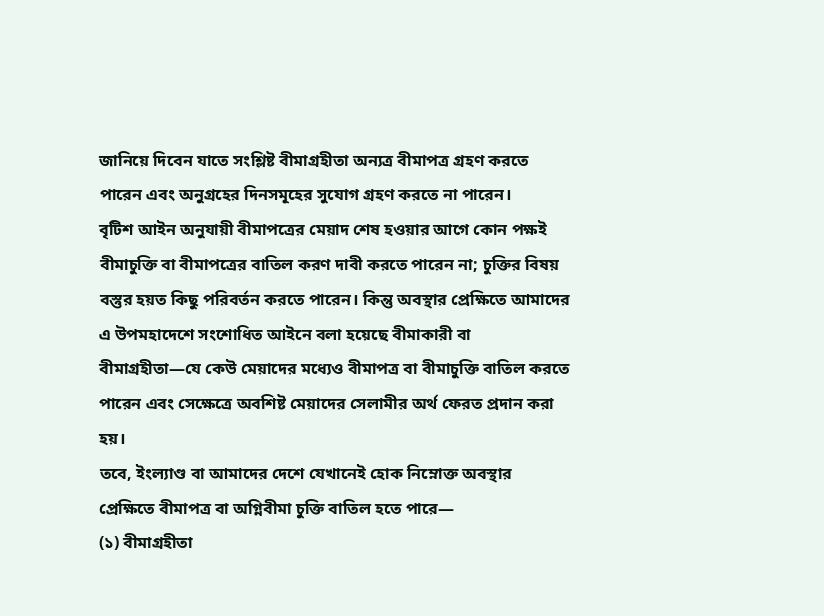জানিয়ে দিবেন যাতে সংশ্লিষ্ট বীমাগ্রহীতা অন্যত্র বীমাপত্র গ্রহণ করতে পারেন এবং অনুগ্রহের দিনসমূহের সুযোগ গ্রহণ করতে না পারেন।
বৃটিশ আইন অনুযায়ী বীমাপত্রের মেয়াদ শেষ হওয়ার আগে কোন পক্ষই বীমাচুক্তি বা বীমাপত্রের বাতিল করণ দাবী করতে পারেন না; চুক্তির বিষয় বস্তুর হয়ত কিছু পরিবর্তন করতে পারেন। কিন্তু অবস্থার প্রেক্ষিতে আমাদের এ উপমহাদেশে সংশোধিত আইনে বলা হয়েছে বীমাকারী বা বীমাগ্রহীতা—যে কেউ মেয়াদের মধ্যেও বীমাপত্র বা বীমাচুক্তি বাতিল করতে পারেন এবং সেক্ষেত্রে অবশিষ্ট মেয়াদের সেলামীর অর্থ ফেরত প্রদান করা হয়।
তবে, ইংল্যাণ্ড বা আমাদের দেশে যেখানেই হোক নিম্নোক্ত অবস্থার প্রেক্ষিতে বীমাপত্র বা অগ্নিবীমা চুক্তি বাতিল হতে পারে—
(১) বীমাগ্রহীতা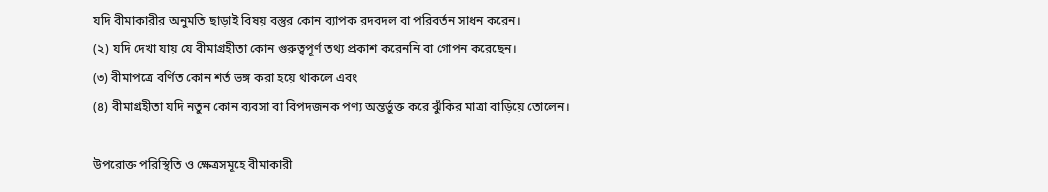যদি বীমাকারীর অনুমতি ছাড়াই বিষয় বস্তুর কোন ব্যাপক রদবদল বা পরিবর্তন সাধন করেন।
(২) যদি দেখা যায় যে বীমাগ্রহীতা কোন গুরুত্বপূর্ণ তথ্য প্রকাশ করেননি বা গোপন করেছেন।
(৩) বীমাপত্রে বর্ণিত কোন শর্ত ভঙ্গ করা হয়ে থাকলে এবং
(৪) বীমাগ্রহীতা যদি নতুন কোন ব্যবসা বা বিপদজনক পণ্য অন্তর্ভুক্ত করে ঝুঁকির মাত্রা বাড়িয়ে তোলেন।

উপরোক্ত পরিস্থিতি ও ক্ষেত্রসমূহে বীমাকারী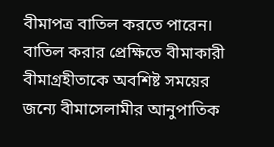বীমাপত্র বাতিল করতে পারেন। বাতিল করার প্রেক্ষিতে বীমাকারী বীমাগ্রহীতাকে অবশিষ্ট সময়ের জন্যে বীমাসেলামীর আনুপাতিক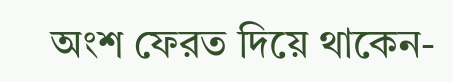অংশ ফেরত দিয়ে থাকেন-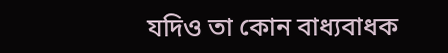যদিও তা কোন বাধ্যবাধক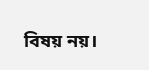বিষয় নয়।